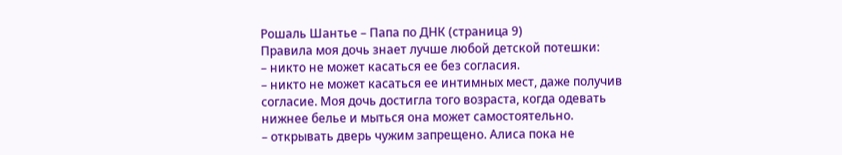Рошаль Шантье – Папа по ДНК (страница 9)
Правила моя дочь знает лучше любой детской потешки:
– никто не может касаться ее без согласия.
– никто не может касаться ее интимных мест, даже получив согласие. Моя дочь достигла того возраста, когда одевать нижнее белье и мыться она может самостоятельно.
– открывать дверь чужим запрещено. Алиса пока не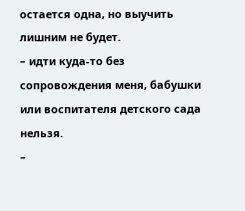остается одна, но выучить лишним не будет.
– идти куда-то без сопровождения меня, бабушки или воспитателя детского сада нельзя.
–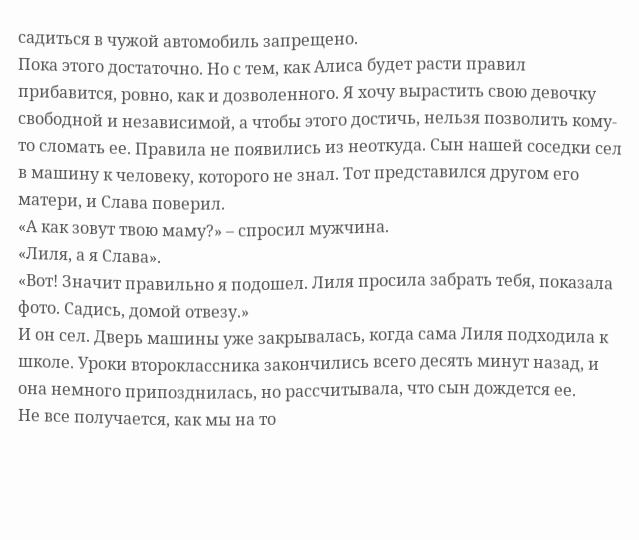садиться в чужой автомобиль запрещено.
Пока этого достаточно. Но с тем, как Алиса будет расти правил прибавится, ровно, как и дозволенного. Я хочу вырастить свою девочку свободной и независимой, а чтобы этого достичь, нельзя позволить кому-то сломать ее. Правила не появились из неоткуда. Сын нашей соседки сел в машину к человеку, которого не знал. Тот представился другом его матери, и Слава поверил.
«А как зовут твою маму?» – спросил мужчина.
«Лиля, а я Слава».
«Вот! Значит правильно я подошел. Лиля просила забрать тебя, показала фото. Садись, домой отвезу.»
И он сел. Дверь машины уже закрывалась, когда сама Лиля подходила к школе. Уроки второклассника закончились всего десять минут назад, и она немного припозднилась, но рассчитывала, что сын дождется ее.
Не все получается, как мы на то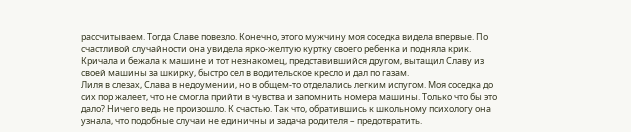рассчитываем. Тогда Славе повезло. Конечно, этого мужчину моя соседка видела впервые. По счастливой случайности она увидела ярко-желтую куртку своего ребенка и подняла крик. Кричала и бежала к машине и тот незнакомец, представившийся другом, вытащил Славу из своей машины за шкирку, быстро сел в водительское кресло и дал по газам.
Лиля в слезах, Слава в недоумении, но в общем-то отделались легким испугом. Моя соседка до сих пор жалеет, что не смогла прийти в чувства и запомнить номера машины. Только что бы это дало? Ничего ведь не произошло. К счастью. Так что, обратившись к школьному психологу она узнала, что подобные случаи не единичны и задача родителя – предотвратить.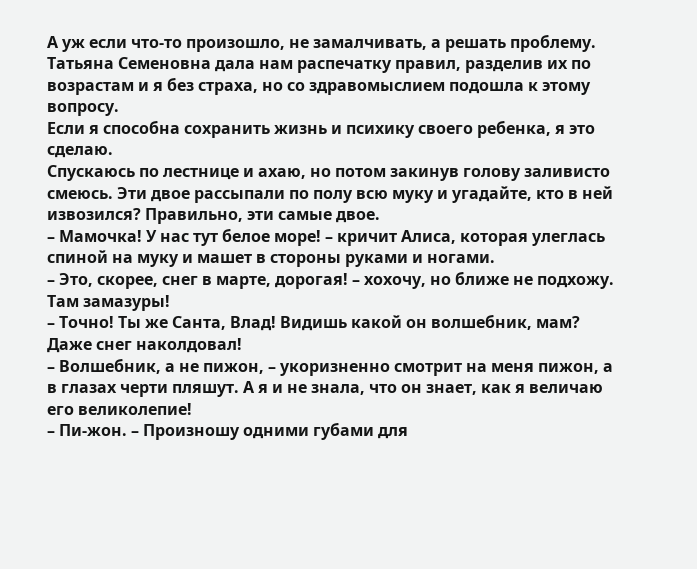А уж если что-то произошло, не замалчивать, а решать проблему. Татьяна Семеновна дала нам распечатку правил, разделив их по возрастам и я без страха, но со здравомыслием подошла к этому вопросу.
Если я способна сохранить жизнь и психику своего ребенка, я это сделаю.
Спускаюсь по лестнице и ахаю, но потом закинув голову заливисто смеюсь. Эти двое рассыпали по полу всю муку и угадайте, кто в ней извозился? Правильно, эти самые двое.
– Мамочка! У нас тут белое море! – кричит Алиса, которая улеглась спиной на муку и машет в стороны руками и ногами.
– Это, скорее, снег в марте, дорогая! – хохочу, но ближе не подхожу. Там замазуры!
– Точно! Ты же Санта, Влад! Видишь какой он волшебник, мам? Даже снег наколдовал!
– Волшебник, а не пижон, – укоризненно смотрит на меня пижон, а в глазах черти пляшут. А я и не знала, что он знает, как я величаю его великолепие!
– Пи-жон. – Произношу одними губами для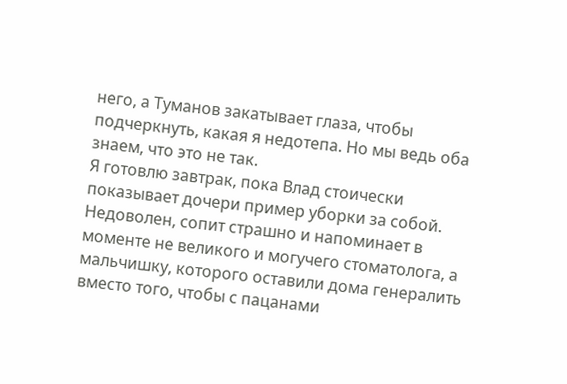него, а Туманов закатывает глаза, чтобы подчеркнуть, какая я недотепа. Но мы ведь оба знаем, что это не так.
Я готовлю завтрак, пока Влад стоически показывает дочери пример уборки за собой. Недоволен, сопит страшно и напоминает в моменте не великого и могучего стоматолога, а мальчишку, которого оставили дома генералить вместо того, чтобы с пацанами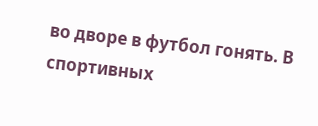во дворе в футбол гонять. В спортивных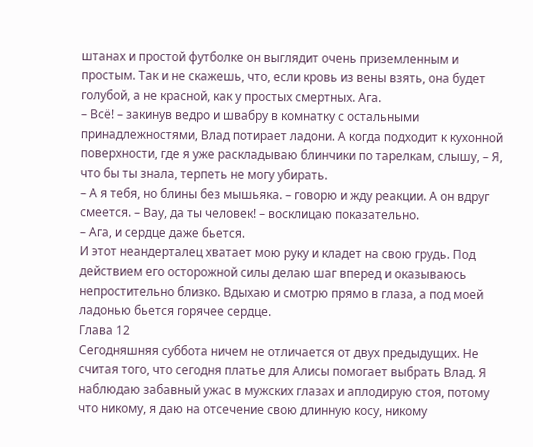штанах и простой футболке он выглядит очень приземленным и простым. Так и не скажешь, что, если кровь из вены взять, она будет голубой, а не красной, как у простых смертных. Ага.
– Всё! – закинув ведро и швабру в комнатку с остальными принадлежностями, Влад потирает ладони. А когда подходит к кухонной поверхности, где я уже раскладываю блинчики по тарелкам, слышу, – Я, что бы ты знала, терпеть не могу убирать.
– А я тебя, но блины без мышьяка. – говорю и жду реакции. А он вдруг смеется. – Вау, да ты человек! – восклицаю показательно.
– Ага, и сердце даже бьется.
И этот неандерталец хватает мою руку и кладет на свою грудь. Под действием его осторожной силы делаю шаг вперед и оказываюсь непростительно близко. Вдыхаю и смотрю прямо в глаза, а под моей ладонью бьется горячее сердце.
Глава 12
Сегодняшняя суббота ничем не отличается от двух предыдущих. Не считая того, что сегодня платье для Алисы помогает выбрать Влад. Я наблюдаю забавный ужас в мужских глазах и аплодирую стоя, потому что никому, я даю на отсечение свою длинную косу, никому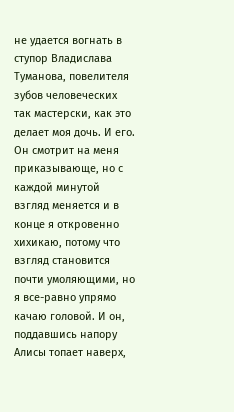не удается вогнать в ступор Владислава Туманова, повелителя зубов человеческих так мастерски, как это делает моя дочь. И его.
Он смотрит на меня приказывающе, но с каждой минутой взгляд меняется и в конце я откровенно хихикаю, потому что взгляд становится почти умоляющими, но я все-равно упрямо качаю головой. И он, поддавшись напору Алисы топает наверх,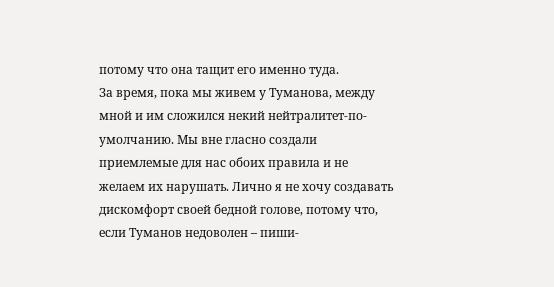потому что она тащит его именно туда.
За время, пока мы живем у Туманова, между мной и им сложился некий нейтралитет-по-умолчанию. Мы вне гласно создали приемлемые для нас обоих правила и не желаем их нарушать. Лично я не хочу создавать дискомфорт своей бедной голове, потому что, если Туманов недоволен – пиши-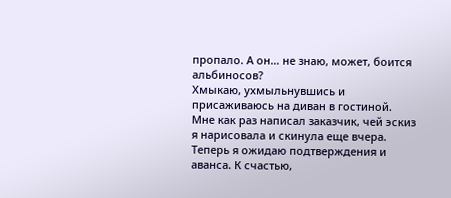пропало. А он… не знаю, может, боится альбиносов?
Хмыкаю, ухмыльнувшись и присаживаюсь на диван в гостиной. Мне как раз написал заказчик, чей эскиз я нарисовала и скинула еще вчера. Теперь я ожидаю подтверждения и аванса. К счастью,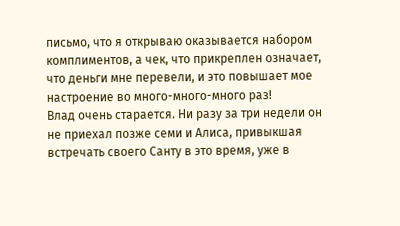письмо, что я открываю оказывается набором комплиментов, а чек, что прикреплен означает, что деньги мне перевели, и это повышает мое настроение во много-много-много раз!
Влад очень старается. Ни разу за три недели он не приехал позже семи и Алиса, привыкшая встречать своего Санту в это время, уже в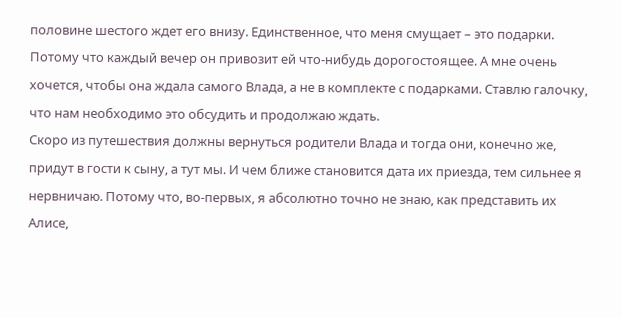половине шестого ждет его внизу. Единственное, что меня смущает – это подарки. Потому что каждый вечер он привозит ей что-нибудь дорогостоящее. А мне очень хочется, чтобы она ждала самого Влада, а не в комплекте с подарками. Ставлю галочку, что нам необходимо это обсудить и продолжаю ждать.
Скоро из путешествия должны вернуться родители Влада и тогда они, конечно же, придут в гости к сыну, а тут мы. И чем ближе становится дата их приезда, тем сильнее я нервничаю. Потому что, во-первых, я абсолютно точно не знаю, как представить их Алисе,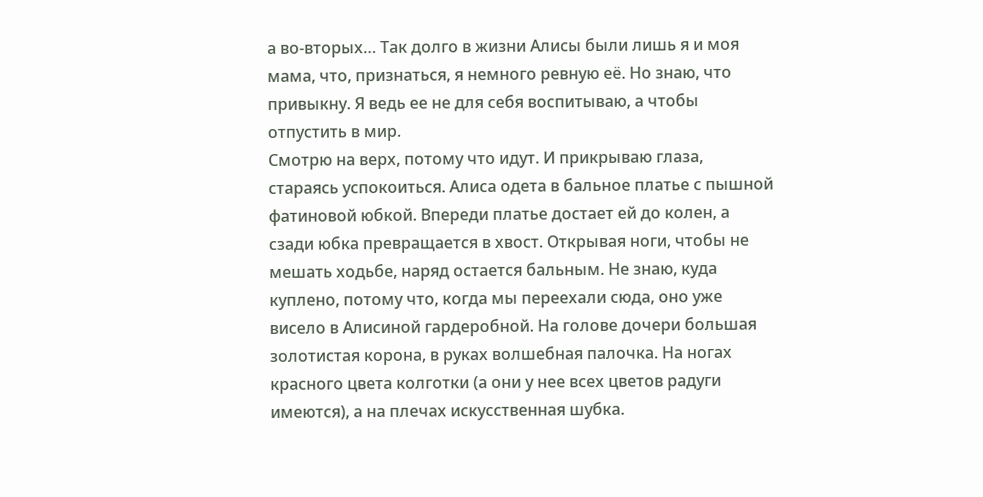а во-вторых… Так долго в жизни Алисы были лишь я и моя мама, что, признаться, я немного ревную её. Но знаю, что привыкну. Я ведь ее не для себя воспитываю, а чтобы отпустить в мир.
Смотрю на верх, потому что идут. И прикрываю глаза, стараясь успокоиться. Алиса одета в бальное платье с пышной фатиновой юбкой. Впереди платье достает ей до колен, а сзади юбка превращается в хвост. Открывая ноги, чтобы не мешать ходьбе, наряд остается бальным. Не знаю, куда куплено, потому что, когда мы переехали сюда, оно уже висело в Алисиной гардеробной. На голове дочери большая золотистая корона, в руках волшебная палочка. На ногах красного цвета колготки (а они у нее всех цветов радуги имеются), а на плечах искусственная шубка.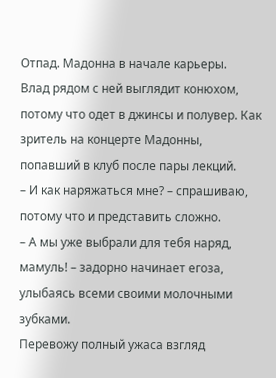Отпад. Мадонна в начале карьеры.
Влад рядом с ней выглядит конюхом, потому что одет в джинсы и полувер. Как зритель на концерте Мадонны, попавший в клуб после пары лекций.
– И как наряжаться мне? – спрашиваю, потому что и представить сложно.
– А мы уже выбрали для тебя наряд, мамуль! – задорно начинает егоза, улыбаясь всеми своими молочными зубками.
Перевожу полный ужаса взгляд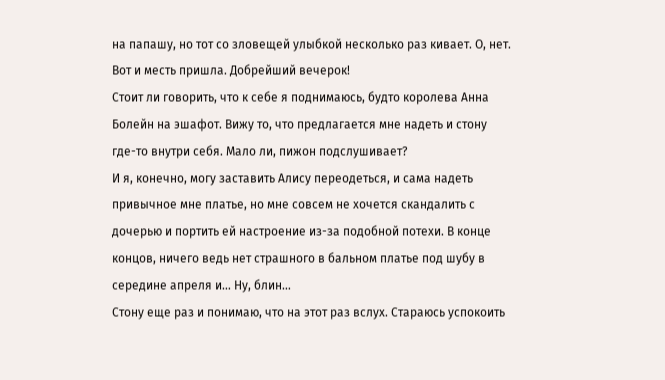на папашу, но тот со зловещей улыбкой несколько раз кивает. О, нет. Вот и месть пришла. Добрейший вечерок!
Стоит ли говорить, что к себе я поднимаюсь, будто королева Анна Болейн на эшафот. Вижу то, что предлагается мне надеть и стону где-то внутри себя. Мало ли, пижон подслушивает?
И я, конечно, могу заставить Алису переодеться, и сама надеть привычное мне платье, но мне совсем не хочется скандалить с дочерью и портить ей настроение из-за подобной потехи. В конце концов, ничего ведь нет страшного в бальном платье под шубу в середине апреля и… Ну, блин…
Стону еще раз и понимаю, что на этот раз вслух. Стараюсь успокоить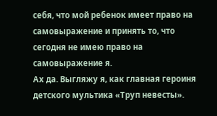себя, что мой ребенок имеет право на самовыражение и принять то, что сегодня не имею право на самовыражение я.
Ах да. Выгляжу я, как главная героиня детского мультика «Труп невесты».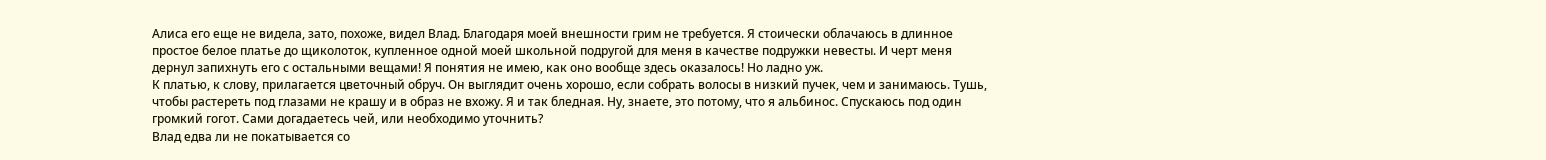Алиса его еще не видела, зато, похоже, видел Влад. Благодаря моей внешности грим не требуется. Я стоически облачаюсь в длинное простое белое платье до щиколоток, купленное одной моей школьной подругой для меня в качестве подружки невесты. И черт меня дернул запихнуть его с остальными вещами! Я понятия не имею, как оно вообще здесь оказалось! Но ладно уж.
К платью, к слову, прилагается цветочный обруч. Он выглядит очень хорошо, если собрать волосы в низкий пучек, чем и занимаюсь. Тушь, чтобы растереть под глазами не крашу и в образ не вхожу. Я и так бледная. Ну, знаете, это потому, что я альбинос. Спускаюсь под один громкий гогот. Сами догадаетесь чей, или необходимо уточнить?
Влад едва ли не покатывается со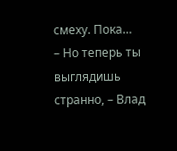смеху. Пока…
– Но теперь ты выглядишь странно, – Влад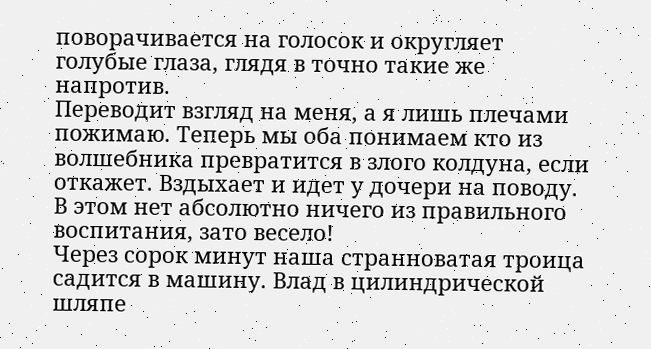поворачивается на голосок и округляет голубые глаза, глядя в точно такие же напротив.
Переводит взгляд на меня, а я лишь плечами пожимаю. Теперь мы оба понимаем кто из волшебника превратится в злого колдуна, если откажет. Вздыхает и идет у дочери на поводу. В этом нет абсолютно ничего из правильного воспитания, зато весело!
Через сорок минут наша странноватая троица садится в машину. Влад в цилиндрической шляпе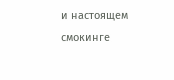и настоящем смокинге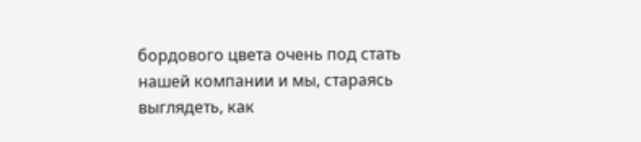бордового цвета очень под стать нашей компании и мы, стараясь выглядеть, как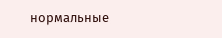нормальные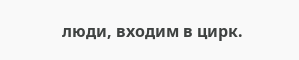люди, входим в цирк.